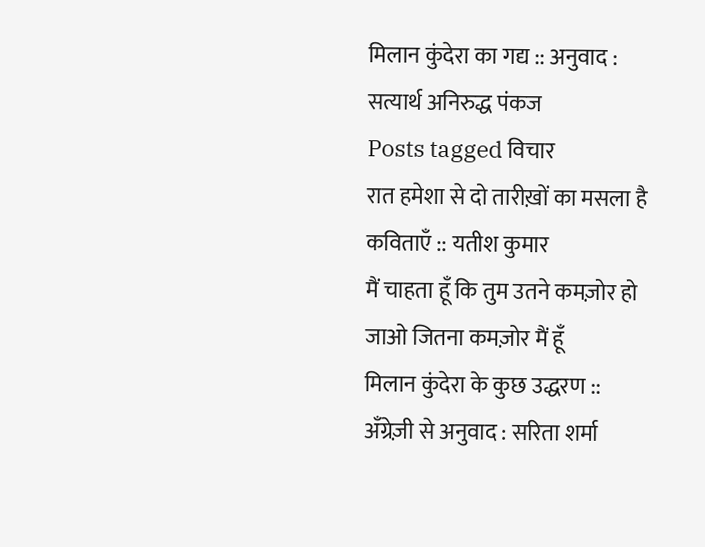मिलान कुंदेरा का गद्य :: अनुवाद : सत्यार्थ अनिरुद्ध पंकज
Posts tagged विचार
रात हमेशा से दो तारीख़ों का मसला है
कविताएँ :: यतीश कुमार
मैं चाहता हूँ कि तुम उतने कमज़ोर हो जाओ जितना कमज़ोर मैं हूँ
मिलान कुंदेरा के कुछ उद्धरण :: अँग्रेज़ी से अनुवाद : सरिता शर्मा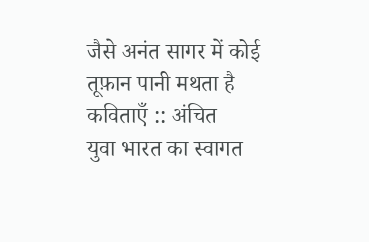जैसे अनंत सागर में कोई तूफ़ान पानी मथता है
कविताएँ :: अंचित
युवा भारत का स्वागत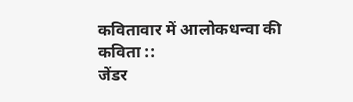कवितावार में आलोकधन्वा की कविता ::
जेंडर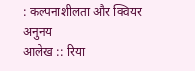: कल्पनाशीलता और क्वियर अनुनय
आलेख :: रिया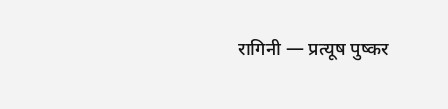रागिनी — प्रत्यूष पुष्कर